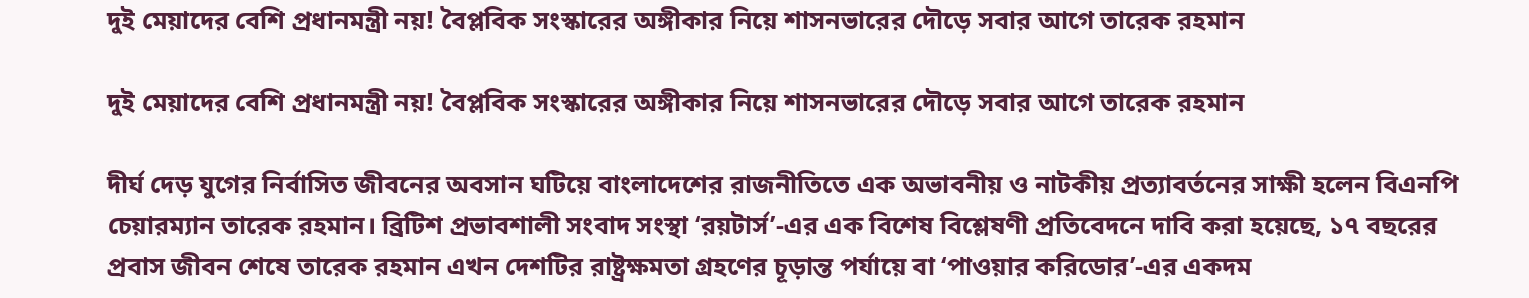দুই মেয়াদের বেশি প্রধানমন্ত্রী নয়! বৈপ্লবিক সংস্কারের অঙ্গীকার নিয়ে শাসনভারের দৌড়ে সবার আগে তারেক রহমান

দুই মেয়াদের বেশি প্রধানমন্ত্রী নয়! বৈপ্লবিক সংস্কারের অঙ্গীকার নিয়ে শাসনভারের দৌড়ে সবার আগে তারেক রহমান

দীর্ঘ দেড় যুগের নির্বাসিত জীবনের অবসান ঘটিয়ে বাংলাদেশের রাজনীতিতে এক অভাবনীয় ও নাটকীয় প্রত্যাবর্তনের সাক্ষী হলেন বিএনপি চেয়ারম্যান তারেক রহমান। ব্রিটিশ প্রভাবশালী সংবাদ সংস্থা ‘রয়টার্স’-এর এক বিশেষ বিশ্লেষণী প্রতিবেদনে দাবি করা হয়েছে, ১৭ বছরের প্রবাস জীবন শেষে তারেক রহমান এখন দেশটির রাষ্ট্রক্ষমতা গ্রহণের চূড়ান্ত পর্যায়ে বা ‘পাওয়ার করিডোর’-এর একদম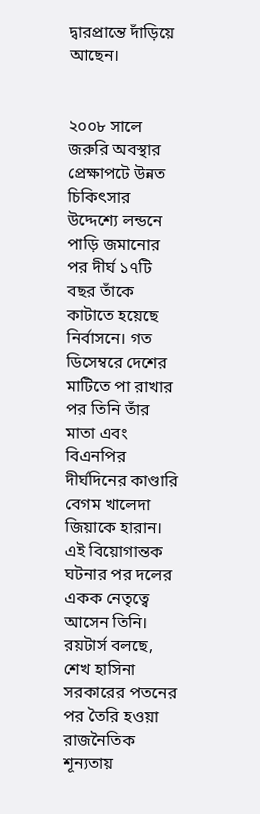দ্বারপ্রান্তে দাঁড়িয়ে আছেন।


২০০৮ সালে জরুরি অবস্থার প্রেক্ষাপটে উন্নত চিকিৎসার উদ্দেশ্যে লন্ডনে পাড়ি জমানোর পর দীর্ঘ ১৭টি বছর তাঁকে কাটাতে হয়েছে নির্বাসনে। গত ডিসেম্বরে দেশের মাটিতে পা রাখার পর তিনি তাঁর মাতা এবং বিএনপির দীর্ঘদিনের কাণ্ডারি বেগম খালেদা জিয়াকে হারান। এই বিয়োগান্তক ঘটনার পর দলের একক নেতৃত্বে আসেন তিনি। রয়টার্স বলছে, শেখ হাসিনা সরকারের পতনের পর তৈরি হওয়া রাজনৈতিক শূন্যতায়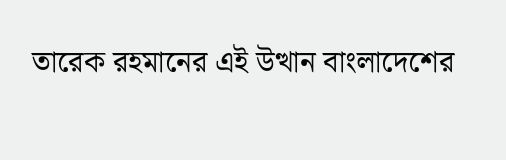তারেক রহমানের এই উত্থান বাংলাদেশের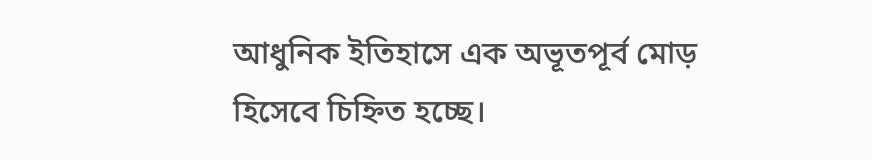আধুনিক ইতিহাসে এক অভূতপূর্ব মোড় হিসেবে চিহ্নিত হচ্ছে।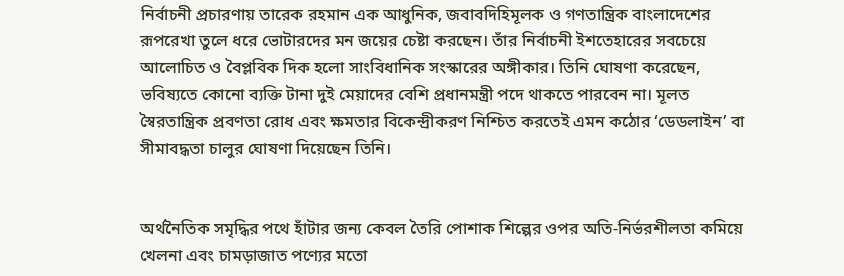নির্বাচনী প্রচারণায় তারেক রহমান এক আধুনিক, জবাবদিহিমূলক ও গণতান্ত্রিক বাংলাদেশের রূপরেখা তুলে ধরে ভোটারদের মন জয়ের চেষ্টা করছেন। তাঁর নির্বাচনী ইশতেহারের সবচেয়ে আলোচিত ও বৈপ্লবিক দিক হলো সাংবিধানিক সংস্কারের অঙ্গীকার। তিনি ঘোষণা করেছেন, ভবিষ্যতে কোনো ব্যক্তি টানা দুই মেয়াদের বেশি প্রধানমন্ত্রী পদে থাকতে পারবেন না। মূলত স্বৈরতান্ত্রিক প্রবণতা রোধ এবং ক্ষমতার বিকেন্দ্রীকরণ নিশ্চিত করতেই এমন কঠোর ‘ডেডলাইন’ বা সীমাবদ্ধতা চালুর ঘোষণা দিয়েছেন তিনি।


অর্থনৈতিক সমৃদ্ধির পথে হাঁটার জন্য কেবল তৈরি পোশাক শিল্পের ওপর অতি-নির্ভরশীলতা কমিয়ে খেলনা এবং চামড়াজাত পণ্যের মতো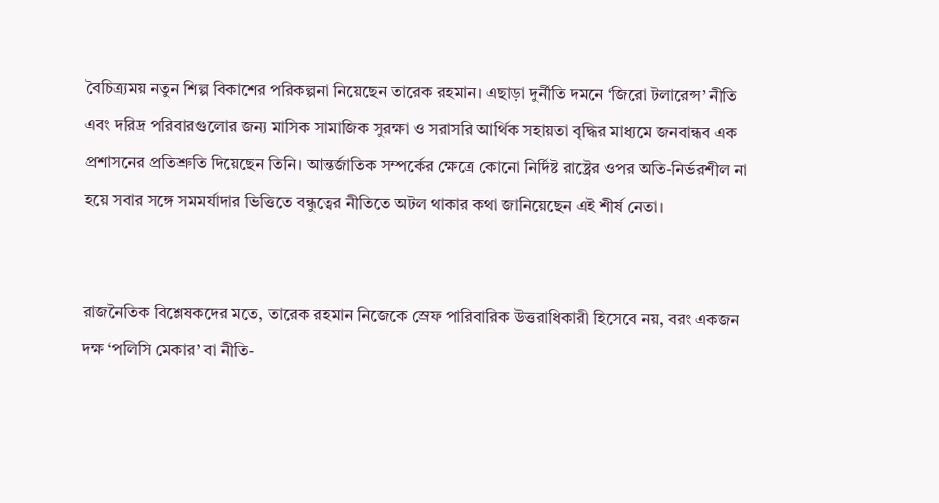বৈচিত্র্যময় নতুন শিল্প বিকাশের পরিকল্পনা নিয়েছেন তারেক রহমান। এছাড়া দুর্নীতি দমনে ‘জিরো টলারেন্স’ নীতি এবং দরিদ্র পরিবারগুলোর জন্য মাসিক সামাজিক সুরক্ষা ও সরাসরি আর্থিক সহায়তা বৃদ্ধির মাধ্যমে জনবান্ধব এক প্রশাসনের প্রতিশ্রুতি দিয়েছেন তিনি। আন্তর্জাতিক সম্পর্কের ক্ষেত্রে কোনো নির্দিষ্ট রাষ্ট্রের ওপর অতি-নির্ভরশীল না হয়ে সবার সঙ্গে সমমর্যাদার ভিত্তিতে বন্ধুত্বের নীতিতে অটল থাকার কথা জানিয়েছেন এই শীর্ষ নেতা।


রাজনৈতিক বিশ্লেষকদের মতে, তারেক রহমান নিজেকে স্রেফ পারিবারিক উত্তরাধিকারী হিসেবে নয়, বরং একজন দক্ষ ‘পলিসি মেকার’ বা নীতি-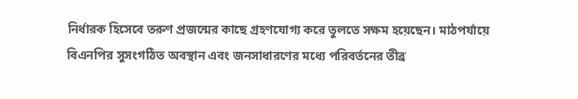নির্ধারক হিসেবে তরুণ প্রজন্মের কাছে গ্রহণযোগ্য করে তুলতে সক্ষম হয়েছেন। মাঠপর্যায়ে বিএনপির সুসংগঠিত অবস্থান এবং জনসাধারণের মধ্যে পরিবর্তনের তীব্র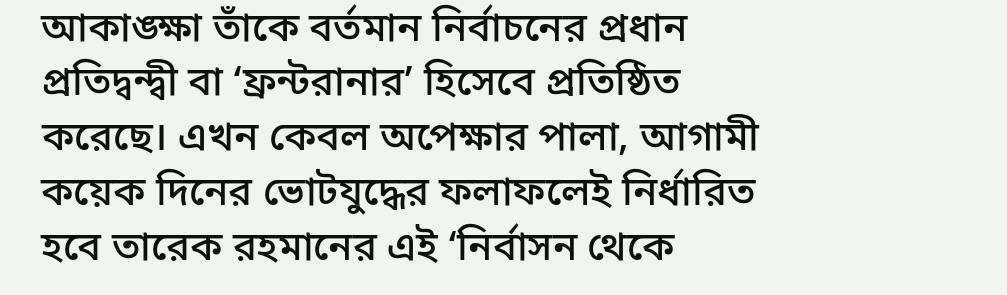আকাঙ্ক্ষা তাঁকে বর্তমান নির্বাচনের প্রধান প্রতিদ্বন্দ্বী বা ‘ফ্রন্টরানার’ হিসেবে প্রতিষ্ঠিত করেছে। এখন কেবল অপেক্ষার পালা, আগামী কয়েক দিনের ভোটযুদ্ধের ফলাফলেই নির্ধারিত হবে তারেক রহমানের এই ‘নির্বাসন থেকে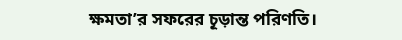ক্ষমতা’র সফরের চূড়ান্ত পরিণতি।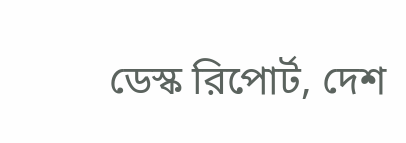ডেস্ক রিপোর্ট, দেশ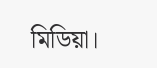মিডিয়া।